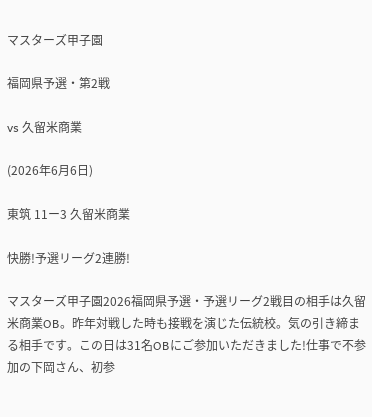マスターズ甲子園

福岡県予選・第2戦

vs 久留米商業

(2026年6月6日)

東筑 11ー3 久留米商業

快勝!予選リーグ2連勝!

マスターズ甲子園2026福岡県予選・予選リーグ2戦目の相手は久留米商業OB。昨年対戦した時も接戦を演じた伝統校。気の引き締まる相手です。この日は31名OBにご参加いただきました!仕事で不参加の下岡さん、初参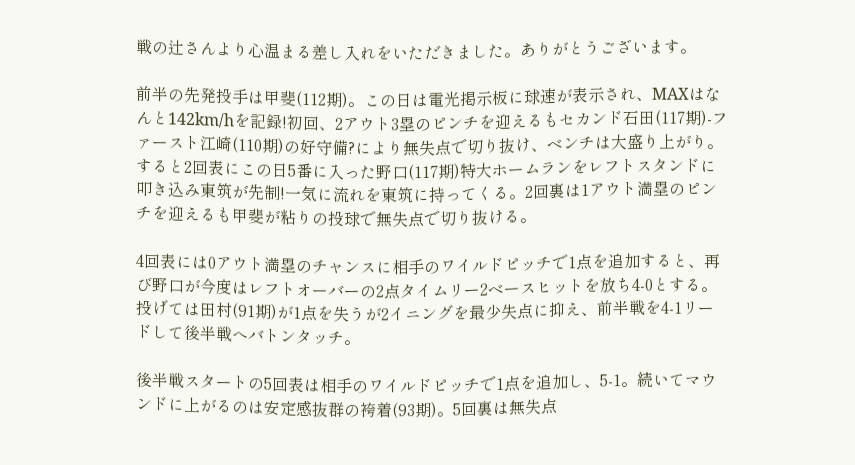戦の辻さんより心温まる差し入れをいただきました。ありがとうございます。

前半の先発投手は甲斐(112期)。この日は電光掲示板に球速が表示され、MAXはなんと142km/hを記録!初回、2アウト3塁のピンチを迎えるもセカンド石田(117期)-ファースト江崎(110期)の好守備?により無失点で切り抜け、ベンチは大盛り上がり。すると2回表にこの日5番に入った野口(117期)特大ホームランをレフトスタンドに叩き込み東筑が先制!一気に流れを東筑に持ってくる。2回裏は1アウト満塁のピンチを迎えるも甲斐が粘りの投球で無失点で切り抜ける。

4回表には0アウト満塁のチャンスに相手のワイルドピッチで1点を追加すると、再び野口が今度はレフトオーバーの2点タイムリー2ベースヒットを放ち4-0とする。投げては田村(91期)が1点を失うが2イニングを最少失点に抑え、前半戦を4-1リードして後半戦へバトンタッチ。

後半戦スタートの5回表は相手のワイルドピッチで1点を追加し、5-1。続いてマウンドに上がるのは安定感抜群の袴着(93期)。5回裏は無失点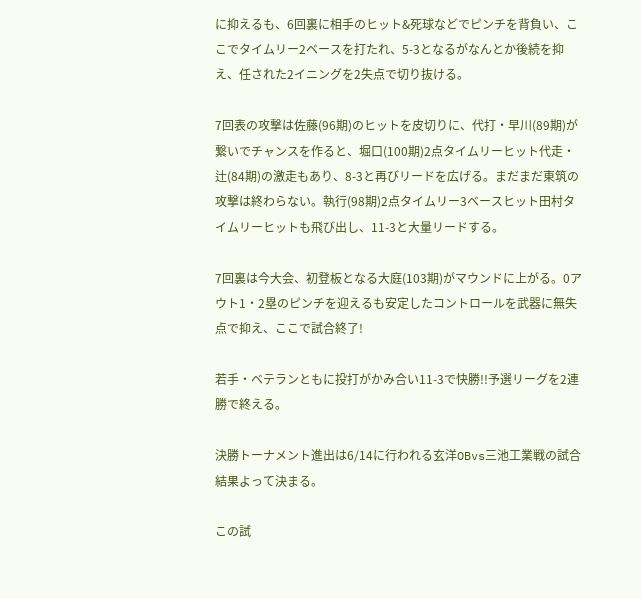に抑えるも、6回裏に相手のヒット&死球などでピンチを背負い、ここでタイムリー2ベースを打たれ、5-3となるがなんとか後続を抑え、任された2イニングを2失点で切り抜ける。

7回表の攻撃は佐藤(96期)のヒットを皮切りに、代打・早川(89期)が繋いでチャンスを作ると、堀口(100期)2点タイムリーヒット代走・辻(84期)の激走もあり、8-3と再びリードを広げる。まだまだ東筑の攻撃は終わらない。執行(98期)2点タイムリー3ベースヒット田村タイムリーヒットも飛び出し、11-3と大量リードする。

7回裏は今大会、初登板となる大庭(103期)がマウンドに上がる。0アウト1・2塁のピンチを迎えるも安定したコントロールを武器に無失点で抑え、ここで試合終了!

若手・ベテランともに投打がかみ合い11-3で快勝!!予選リーグを2連勝で終える。

決勝トーナメント進出は6/14に行われる玄洋OBvs三池工業戦の試合結果よって決まる。

この試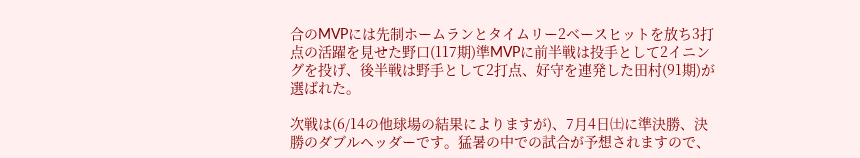合のMVPには先制ホームランとタイムリー2ベースヒットを放ち3打点の活躍を見せた野口(117期)準MVPに前半戦は投手として2イニングを投げ、後半戦は野手として2打点、好守を連発した田村(91期)が選ばれた。

次戦は(6/14の他球場の結果によりますが)、7月4日㈯に準決勝、決勝のダブルヘッダーです。猛暑の中での試合が予想されますので、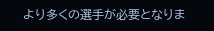より多くの選手が必要となりま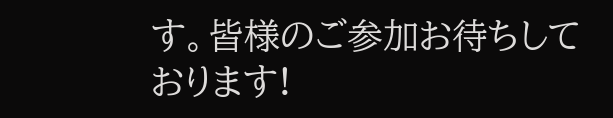す。皆様のご参加お待ちしております!